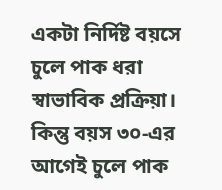একটা নির্দিষ্ট বয়সে চুলে পাক ধরা স্বাভাবিক প্রক্রিয়া। কিন্তু বয়স ৩০-এর আগেই চুলে পাক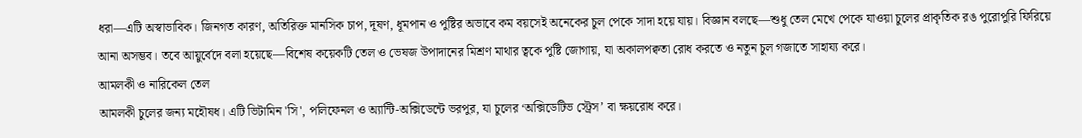ধরা—এটি অস্বাভাবিক। জিনগত কারণ, অতিরিক্ত মানসিক চাপ, দূষণ, ধূমপান ও পুষ্টির অভাবে কম বয়সেই অনেকের চুল পেকে সাদা হয়ে যায়। বিজ্ঞান বলছে—শুধু তেল মেখে পেকে যাওয়া চুলের প্রাকৃতিক রঙ পুরোপুরি ফিরিয়ে আনা অসম্ভব। তবে আয়ুর্বেদে বলা হয়েছে—বিশেষ কয়েকটি তেল ও ভেষজ উপাদানের মিশ্রণ মাথার ত্বকে পুষ্টি জোগায়, যা অকালপক্বতা রোধ করতে ও নতুন চুল গজাতে সাহায্য করে।
আমলকী ও নারিকেল তেল
আমলকী চুলের জন্য মহৌষধ। এটি ভিটামিন 'সি', পলিফেনল ও অ্যান্টি-অক্সিডেন্টে ভরপুর, যা চুলের ‘অক্সিডেটিভ স্ট্রেস’ বা ক্ষয়রোধ করে।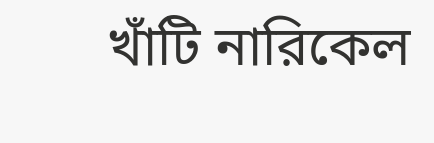খাঁটি নারিকেল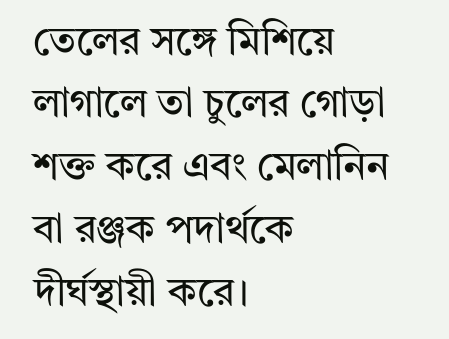তেলের সঙ্গে মিশিয়ে লাগালে তা চুলের গোড়া শক্ত করে এবং মেলানিন বা রঞ্জক পদার্থকে দীর্ঘস্থায়ী করে।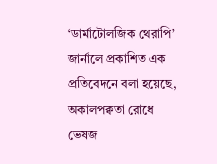‘ডার্মাটোলজিক থেরাপি’ জার্নালে প্রকাশিত এক প্রতিবেদনে বলা হয়েছে, অকালপক্বতা রোধে ভেষজ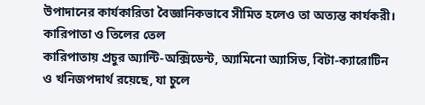উপাদানের কার্যকারিতা বৈজ্ঞানিকভাবে সীমিত হলেও তা অত্যন্ত কার্যকরী।
কারিপাতা ও তিলের তেল
কারিপাতায় প্রচুর অ্যান্টি-অক্সিডেন্ট, অ্যামিনো অ্যাসিড, বিটা-ক্যারোটিন ও খনিজপদার্থ রয়েছে, যা চুলে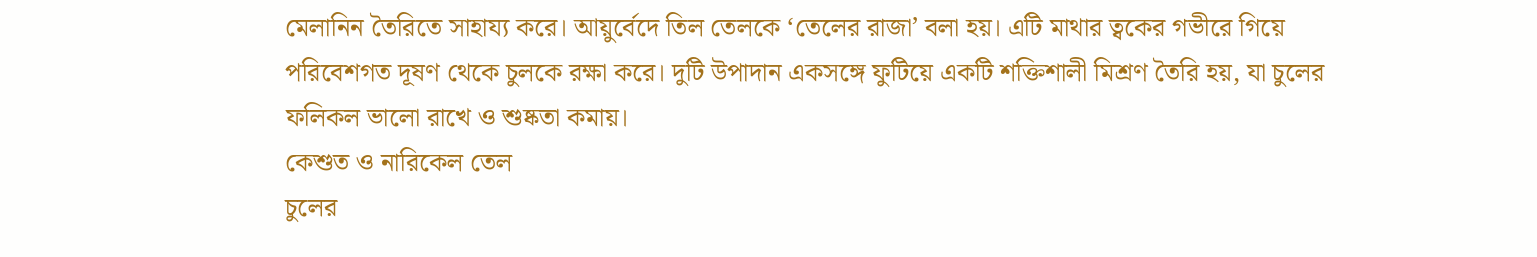মেলানিন তৈরিতে সাহায্য করে। আয়ুর্বেদে তিল তেলকে ‘তেলের রাজা’ বলা হয়। এটি মাথার ত্বকের গভীরে গিয়ে পরিবেশগত দূষণ থেকে চুলকে রক্ষা করে। দুটি উপাদান একসঙ্গে ফুটিয়ে একটি শক্তিশালী মিশ্রণ তৈরি হয়, যা চুলের ফলিকল ভালো রাখে ও শুষ্কতা কমায়।
কেশুত ও নারিকেল তেল
চুলের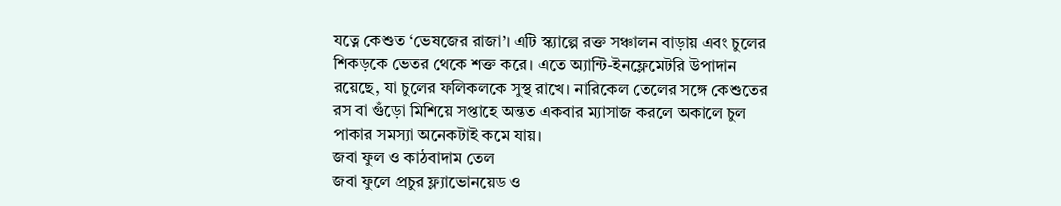যত্নে কেশুত ‘ভেষজের রাজা’। এটি স্ক্যাল্পে রক্ত সঞ্চালন বাড়ায় এবং চুলের শিকড়কে ভেতর থেকে শক্ত করে। এতে অ্যান্টি-ইনফ্লেমেটরি উপাদান রয়েছে, যা চুলের ফলিকলকে সুস্থ রাখে। নারিকেল তেলের সঙ্গে কেশুতের রস বা গুঁড়ো মিশিয়ে সপ্তাহে অন্তত একবার ম্যাসাজ করলে অকালে চুল পাকার সমস্যা অনেকটাই কমে যায়।
জবা ফুল ও কাঠবাদাম তেল
জবা ফুলে প্রচুর ফ্ল্যাভোনয়েড ও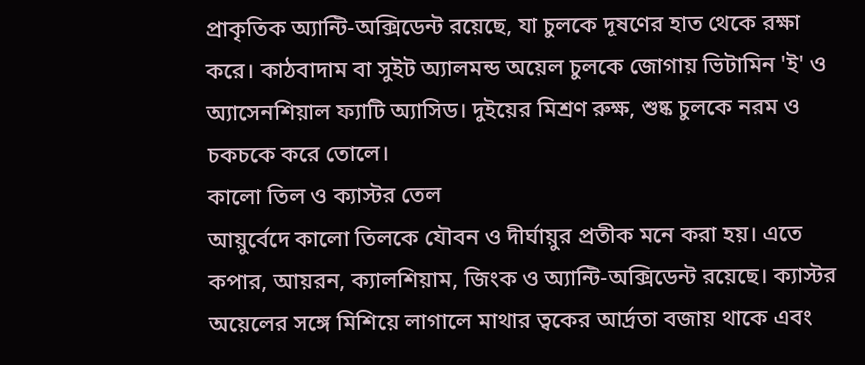প্রাকৃতিক অ্যান্টি-অক্সিডেন্ট রয়েছে, যা চুলকে দূষণের হাত থেকে রক্ষা করে। কাঠবাদাম বা সুইট অ্যালমন্ড অয়েল চুলকে জোগায় ভিটামিন 'ই' ও অ্যাসেনশিয়াল ফ্যাটি অ্যাসিড। দুইয়ের মিশ্রণ রুক্ষ, শুষ্ক চুলকে নরম ও চকচকে করে তোলে।
কালো তিল ও ক্যাস্টর তেল
আয়ুর্বেদে কালো তিলকে যৌবন ও দীর্ঘায়ুর প্রতীক মনে করা হয়। এতে কপার, আয়রন, ক্যালশিয়াম, জিংক ও অ্যান্টি-অক্সিডেন্ট রয়েছে। ক্যাস্টর অয়েলের সঙ্গে মিশিয়ে লাগালে মাথার ত্বকের আর্দ্রতা বজায় থাকে এবং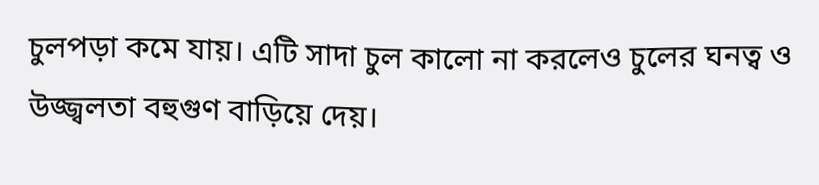চুলপড়া কমে যায়। এটি সাদা চুল কালো না করলেও চুলের ঘনত্ব ও উজ্জ্বলতা বহুগুণ বাড়িয়ে দেয়।